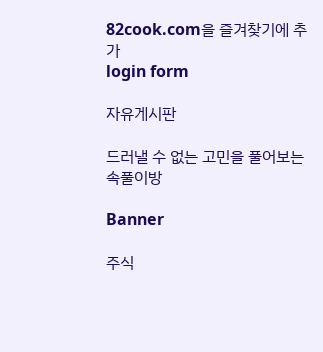82cook.com을 즐겨찾기에 추가
login form

자유게시판

드러낼 수 없는 고민을 풀어보는 속풀이방

Banner

주식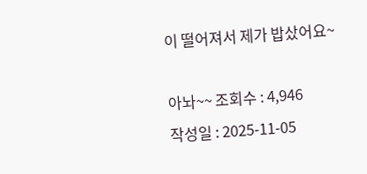이 떨어져서 제가 밥샀어요~

아놔~~ 조회수 : 4,946
작성일 : 2025-11-05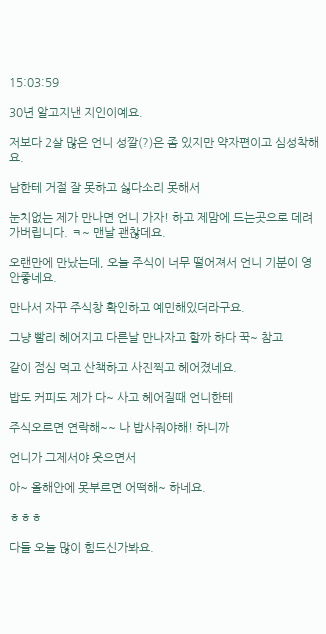15:03:59

30년 알고지낸 지인이예요.

저보다 2살 많은 언니 성깔(?)은 좀 있지만 약자편이고 심성착해요.

남한테 거절 잘 못하고 싫다소리 못해서

눈치없는 제가 만나면 언니 가자! 하고 제맘에 드는곳으로 데려 가버립니다. ㅋ~ 맨날 괜찮데요.

오랜만에 만났는데, 오늘 주식이 너무 떨어져서 언니 기분이 영 안좋네요.

만나서 자꾸 주식창 확인하고 예민해있더라구요.

그냥 빨리 헤어지고 다른날 만나자고 할까 하다 꾹~ 참고

같이 점심 먹고 산책하고 사진찍고 헤어졌네요.

밥도 커피도 제가 다~ 사고 헤어질때 언니한테

주식오르면 연락해~~ 나 밥사줘야해! 하니까

언니가 그제서야 웃으면서

아~ 올해안에 못부르면 어떡해~ 하네요.

ㅎㅎㅎ

다들 오늘 많이 힘드신가봐요.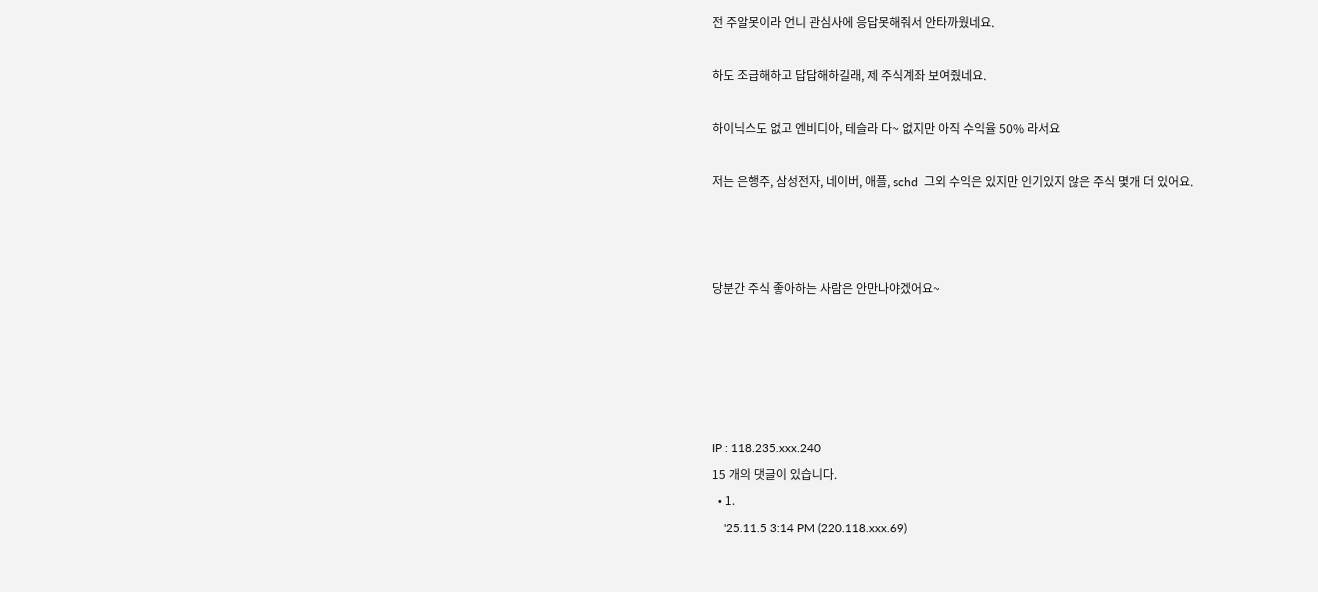전 주알못이라 언니 관심사에 응답못해줘서 안타까웠네요.

하도 조급해하고 답답해하길래, 제 주식계좌 보여줬네요.

하이닉스도 없고 엔비디아, 테슬라 다~ 없지만 아직 수익율 50% 라서요

저는 은행주, 삼성전자, 네이버, 애플, schd  그외 수익은 있지만 인기있지 않은 주식 몇개 더 있어요.



당분간 주식 좋아하는 사람은 안만나야겠어요~





IP : 118.235.xxx.240
15 개의 댓글이 있습니다.
  • 1.
    '25.11.5 3:14 PM (220.118.xxx.69)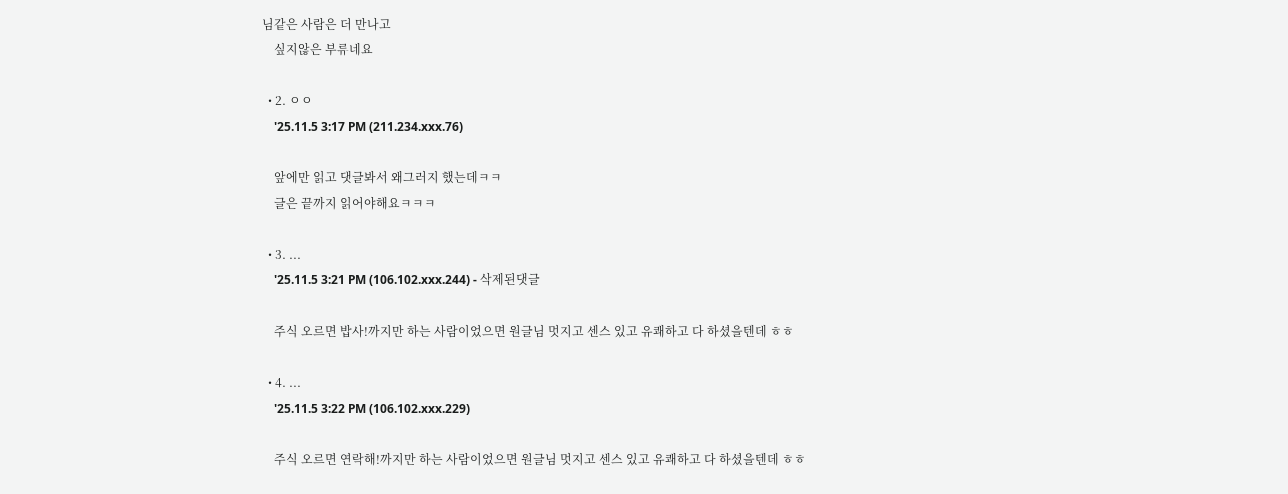님같은 사람은 더 만나고
    싶지않은 부류네요

  • 2. ㅇㅇ
    '25.11.5 3:17 PM (211.234.xxx.76)

    앞에만 읽고 댓글봐서 왜그러지 했는데ㅋㅋ
    글은 끝까지 읽어야해요ㅋㅋㅋ

  • 3. ...
    '25.11.5 3:21 PM (106.102.xxx.244) - 삭제된댓글

    주식 오르면 밥사!까지만 하는 사람이었으면 원글님 멋지고 센스 있고 유쾌하고 다 하셨을텐데 ㅎㅎ

  • 4. ...
    '25.11.5 3:22 PM (106.102.xxx.229)

    주식 오르면 연락해!까지만 하는 사람이었으면 원글님 멋지고 센스 있고 유쾌하고 다 하셨을텐데 ㅎㅎ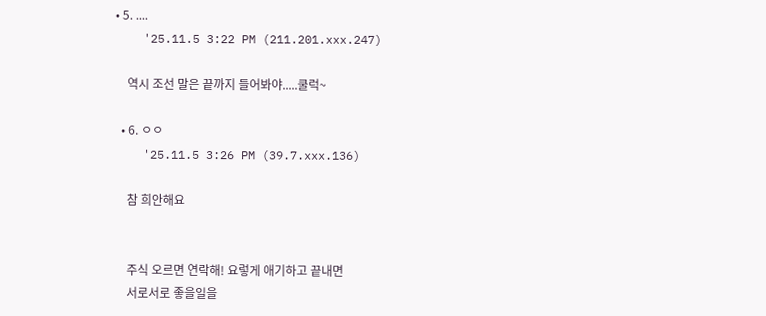• 5. ....
    '25.11.5 3:22 PM (211.201.xxx.247)

    역시 조선 말은 끝까지 들어봐야.....쿨럭~

  • 6. ㅇㅇ
    '25.11.5 3:26 PM (39.7.xxx.136)

    참 희안해요


    주식 오르면 연락해! 요렇게 애기하고 끝내면
    서로서로 좋을일을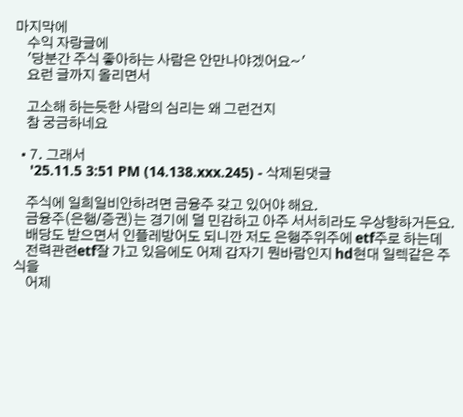마지막에
    수익 자랑글에
    '당분간 주식 좋아하는 사람은 안만나야겠어요~'
    요런 글까지 올리면서

    고소해 하는듯한 사람의 심리는 왜 그런건지
    참 궁금하네요

  • 7. 그래서
    '25.11.5 3:51 PM (14.138.xxx.245) - 삭제된댓글

    주식에 일희일비안하려면 금융주 갖고 있어야 해요.
    금융주(은행/증권)는 경기에 덜 민감하고 아주 서서히라도 우상향하거든요.
    배당도 받으면서 인플레방어도 되니깐 저도 은행주위주에 etf주로 하는데
    전력관련etf잘 가고 있음에도 어제 갑자기 뭔바람인지 hd현대 일렉같은 주식을
    어제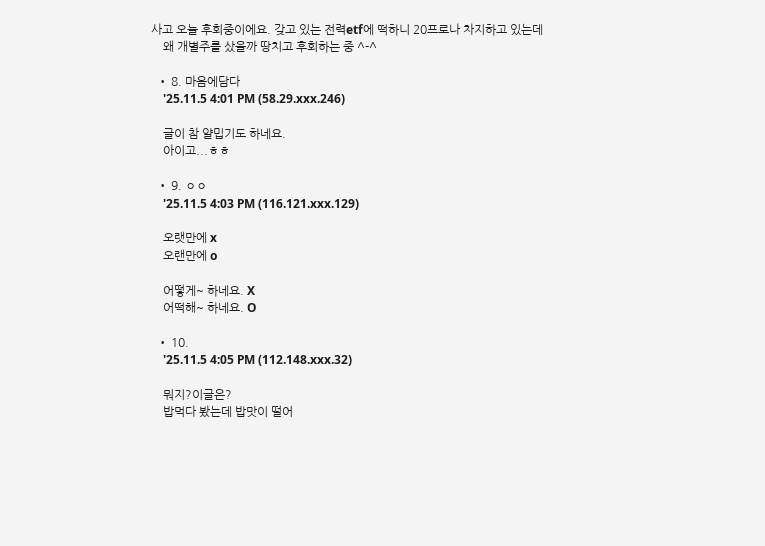사고 오늘 후회중이에요. 갖고 있는 전력etf에 떡하니 20프로나 차지하고 있는데
    왜 개별주를 샀을까 땅치고 후회하는 중 ^-^

  • 8. 마음에담다
    '25.11.5 4:01 PM (58.29.xxx.246)

    글이 참 얄밉기도 하네요.
    아이고...ㅎㅎ

  • 9. ㅇㅇ
    '25.11.5 4:03 PM (116.121.xxx.129)

    오랫만에 x
    오랜만에 o

    어떻게~ 하네요. X
    어떡해~ 하네요. O

  • 10.
    '25.11.5 4:05 PM (112.148.xxx.32)

    뭐지?이글은?
    밥먹다 봤는데 밥맛이 떨어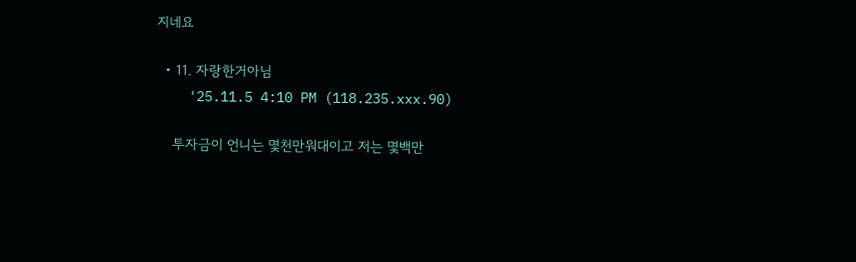지네요

  • 11. 자랑한거아님
    '25.11.5 4:10 PM (118.235.xxx.90)

    투자금이 언니는 몇천만워대이고 저는 몇백만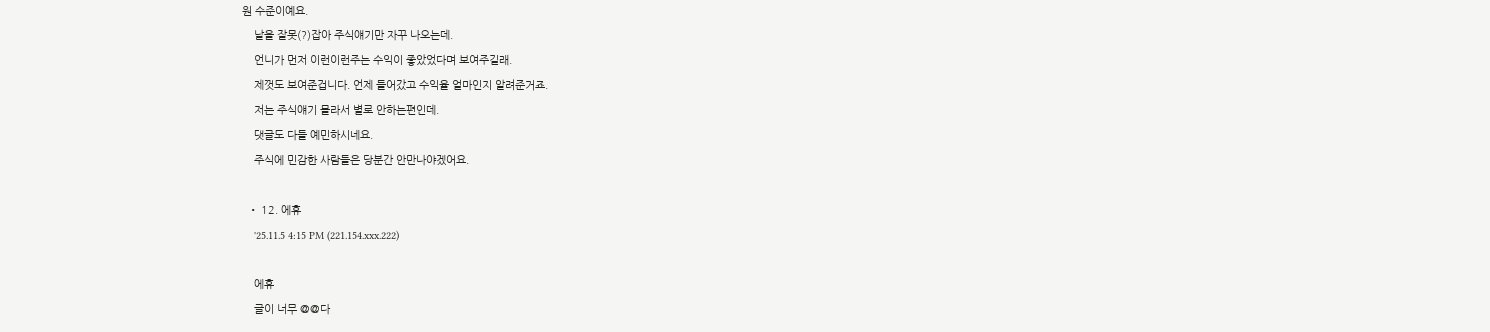원 수준이예요.
    날을 잘못(?)잡아 주식얘기만 자꾸 나오는데.
    언니가 먼저 이런이런주는 수익이 좋았었다며 보여주길래.
    제껏도 보여준겁니다. 언제 들어갔고 수익율 얼마인지 알려준거죠.
    저는 주식얘기 몰라서 별로 안하는편인데.
    댓글도 다들 예민하시네요.
    주식에 민감한 사람들은 당분간 안만나야겠어요.

  • 12. 에휴
    '25.11.5 4:15 PM (221.154.xxx.222)

    에휴
    글이 너무 @@다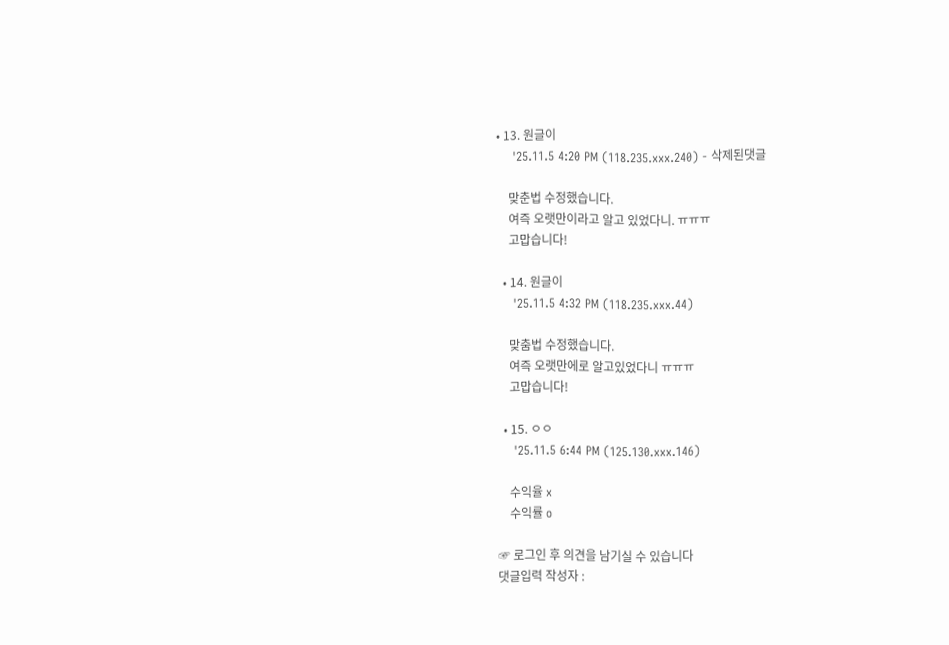• 13. 원글이
    '25.11.5 4:20 PM (118.235.xxx.240) - 삭제된댓글

    맞춘법 수정했습니다.
    여즉 오랫만이라고 알고 있었다니. ㅠㅠㅠ
    고맙습니다!

  • 14. 원글이
    '25.11.5 4:32 PM (118.235.xxx.44)

    맞춤법 수정했습니다.
    여즉 오랫만에로 알고있었다니 ㅠㅠㅠ
    고맙습니다!

  • 15. ㅇㅇ
    '25.11.5 6:44 PM (125.130.xxx.146)

    수익율 x
    수익률 o

☞ 로그인 후 의견을 남기실 수 있습니다
댓글입력 작성자 :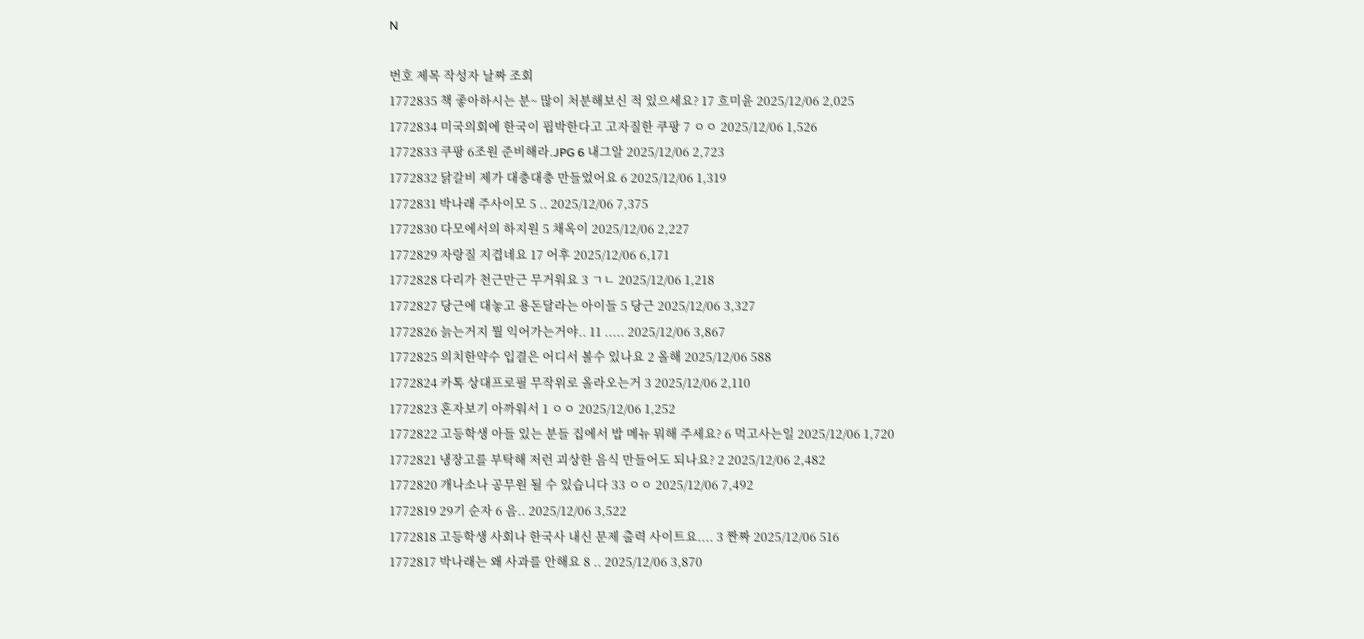N

번호 제목 작성자 날짜 조회
1772835 책 좋아하시는 분~ 많이 처분해보신 적 있으세요? 17 흐미윤 2025/12/06 2,025
1772834 미국의회에 한국이 핍박한다고 고자질한 쿠팡 7 ㅇㅇ 2025/12/06 1,526
1772833 쿠팡 6조원 준비해라.JPG 6 내그알 2025/12/06 2,723
1772832 닭갈비 제가 대충대충 만들었어요 6 2025/12/06 1,319
1772831 박나래 주사이모 5 .. 2025/12/06 7,375
1772830 다모에서의 하지원 5 채옥이 2025/12/06 2,227
1772829 자랑질 지겹네요 17 어후 2025/12/06 6,171
1772828 다리가 천근만근 무거워요 3 ㄱㄴ 2025/12/06 1,218
1772827 당근에 대놓고 용돈달라는 아이들 5 당근 2025/12/06 3,327
1772826 늙는거지 뭘 익어가는거야.. 11 ..... 2025/12/06 3,867
1772825 의치한약수 입결은 어디서 볼수 있나요 2 올해 2025/12/06 588
1772824 카톡 상대프로필 무작위로 올라오는거 3 2025/12/06 2,110
1772823 혼자보기 아까워서 1 ㅇㅇ 2025/12/06 1,252
1772822 고등학생 아들 있는 분들 집에서 밥 메뉴 뭐해 주세요? 6 먹고사는일 2025/12/06 1,720
1772821 냉장고를 부탁해 저런 괴상한 음식 만들어도 되나요? 2 2025/12/06 2,482
1772820 개나소나 공무원 될 수 있습니다 33 ㅇㅇ 2025/12/06 7,492
1772819 29기 순자 6 음.. 2025/12/06 3,522
1772818 고등학생 사회나 한국사 내신 문제 출력 사이트요.... 3 짠짜 2025/12/06 516
1772817 박나래는 왜 사과를 안해요 8 .. 2025/12/06 3,870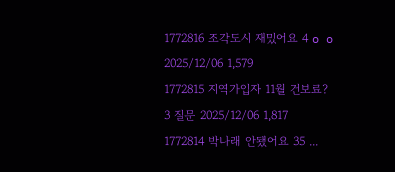1772816 조각도시 재밌어요 4 o o 2025/12/06 1,579
1772815 지역가입자 11월 건보료? 3 질문 2025/12/06 1,817
1772814 박나래 안됐어요 35 ...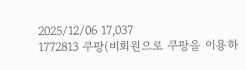2025/12/06 17,037
1772813 쿠팡(비회원으로 쿠팡을 이용하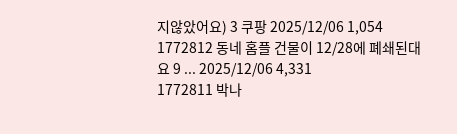지않았어요) 3 쿠팡 2025/12/06 1,054
1772812 동네 홈플 건물이 12/28에 폐쇄된대요 9 ... 2025/12/06 4,331
1772811 박나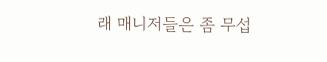래 매니저들은 좀 무섭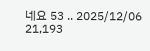네요 53 .. 2025/12/06 21,193